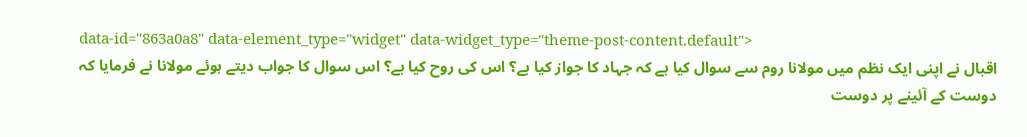data-id="863a0a8" data-element_type="widget" data-widget_type="theme-post-content.default">
اقبال نے اپنی ایک نظم میں مولانا روم سے سوال کیا ہے کہ جہاد کا جواز کیا ہے؟ اس کی روح کیا ہے؟ اس سوال کا جواب دیتے ہوئے مولانا نے فرمایا کہ دوست کے آئینے پر دوست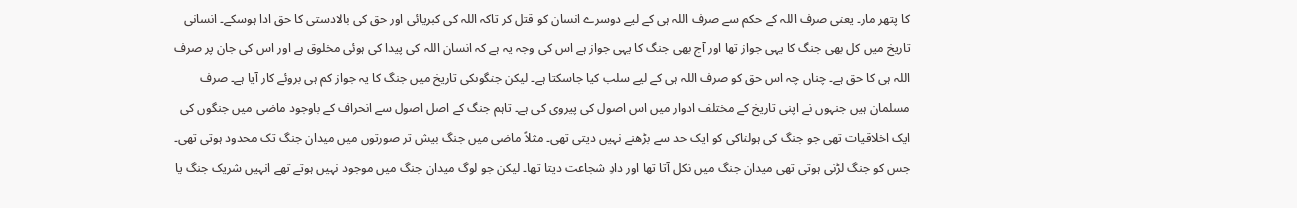کا پتھر مار۔ یعنی صرف اللہ کے حکم سے صرف اللہ ہی کے لیے دوسرے انسان کو قتل کر تاکہ اللہ کی کبریائی اور حق کی بالادستی کا حق ادا ہوسکے۔ انسانی تاریخ میں کل بھی جنگ کا یہی جواز تھا اور آج بھی جنگ کا یہی جواز ہے اس کی وجہ یہ ہے کہ انسان اللہ کی پیدا کی ہوئی مخلوق ہے اور اس کی جان پر صرف اللہ ہی کا حق ہے۔ چناں چہ اس حق کو صرف اللہ ہی کے لیے سلب کیا جاسکتا ہے۔ لیکن جنگوںکی تاریخ میں جنگ کا یہ جواز کم ہی بروئے کار آیا ہے۔ صرف مسلمان ہیں جنہوں نے اپنی تاریخ کے مختلف ادوار میں اس اصول کی پیروی کی ہے۔ تاہم جنگ کے اصل اصول سے انحراف کے باوجود ماضی میں جنگوں کی ایک اخلاقیات تھی جو جنگ کی ہولناکی کو ایک حد سے بڑھنے نہیں دیتی تھی۔ مثلاً ماضی میں جنگ بیش تر صورتوں میں میدان جنگ تک محدود ہوتی تھی۔ جس کو جنگ لڑنی ہوتی تھی میدان جنگ میں نکل آتا تھا اور دادِ شجاعت دیتا تھا۔ لیکن جو لوگ میدان جنگ میں موجود نہیں ہوتے تھے انہیں شریک جنگ یا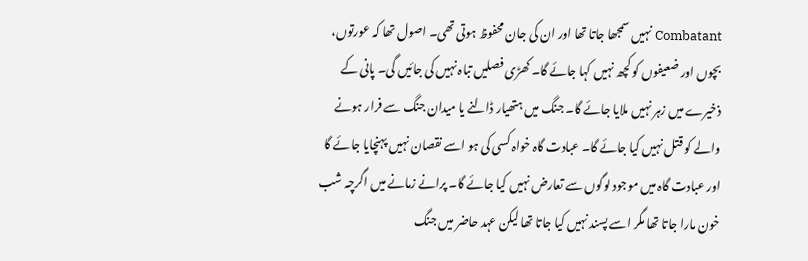Combatant نہیں سمجھا جاتا تھا اور ان کی جان محفوظ ہوتی تھی۔ اصول تھا کہ عورتوں، بچوں اور ضعیفوں کو کچھ نہیں کہا جائے گا۔ کھڑی فصلیں تباہ نہیں کی جائیں گی۔ پانی کے ذخیرے میں زہر نہیں ملایا جائے گا۔ جنگ میں ہتھیار ڈالنے یا میدان جنگ سے فرار ہونے والے کو قتل نہیں کیا جائے گا۔ عبادت گاہ خواہ کسی کی ہو اسے نقصان نہیں پہنچایا جائے گا اور عبادت گاہ میں موجود لوگوں سے تعارض نہیں کیا جائے گا۔ پرانے زمانے میں اگرچہ شب خون مارا جاتا تھا مگر اسے پسند نہیں کیا جاتا تھا لیکن عہد حاضر میں جنگ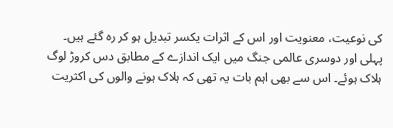کی نوعیت، معنویت اور اس کے اثرات یکسر تبدیل ہو کر رہ گئے ہیں۔
پہلی اور دوسری عالمی جنگ میں ایک اندازے کے مطابق دس کروڑ لوگ ہلاک ہوئے۔ اس سے بھی اہم بات یہ تھی کہ ہلاک ہونے والوں کی اکثریت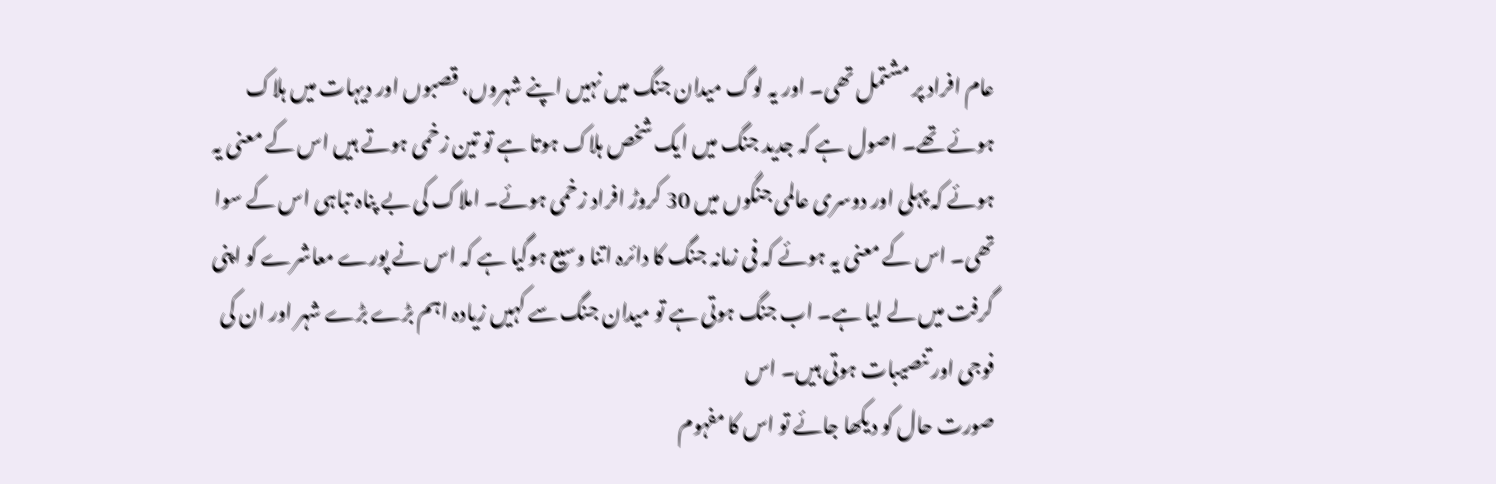عام افراد پر مشتمل تھی۔ اور یہ لوگ میدان جنگ میں نہیں اپنے شہروں، قصبوں اور دیہات میں ہلاک ہوئے تھے۔ اصول ہے کہ جدید جنگ میں ایک شخص ہلاک ہوتا ہے تو تین زخمی ہوتے ہیں اس کے معنی یہ ہوئے کہ پہلی اور دوسری عالمی جنگوں میں 30 کروڑ افراد زخمی ہوئے۔ املاک کی بے پناہ تباہی اس کے سوا تھی۔ اس کے معنی یہ ہوئے کہ فی زمانہ جنگ کا دائرہ اتنا وسیع ہوگیا ہے کہ اس نے پورے معاشرے کو اپنی گرفت میں لے لیا ہے۔ اب جنگ ہوتی ہے تو میدان جنگ سے کہیں زیادہ اہم بڑے بڑے شہر اور ان کی فوجی اور تنصیبات ہوتی ہیں۔ اس
صورت حال کو دیکھا جائے تو اس کا مفہوم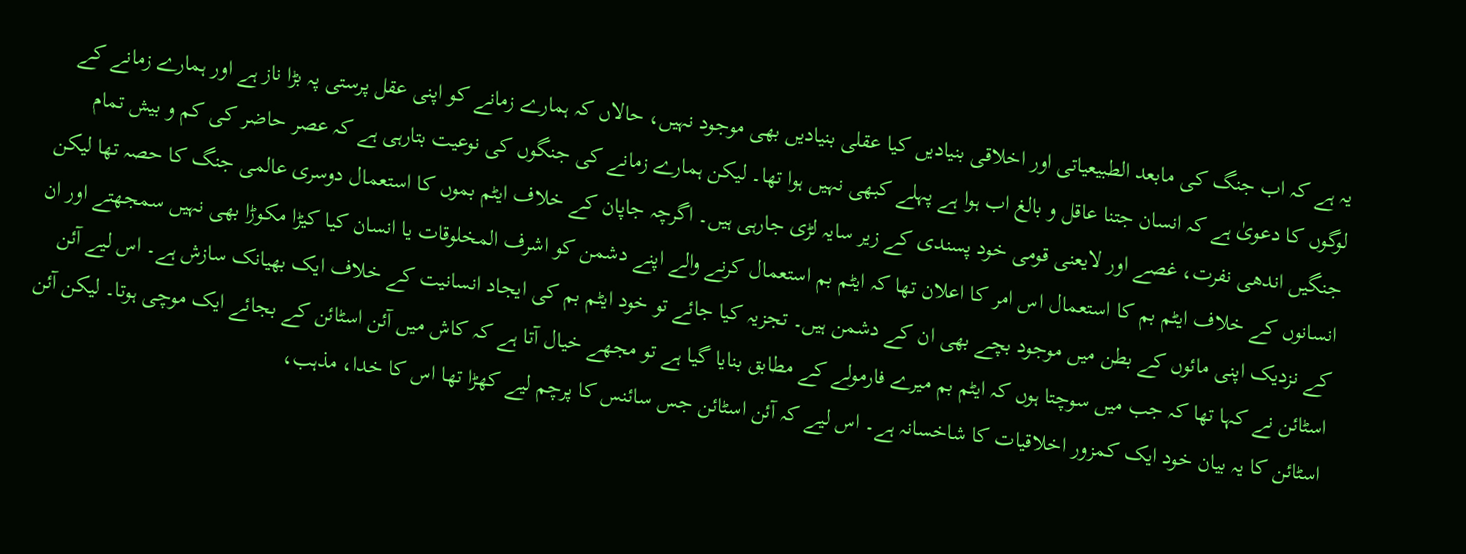یہ ہے کہ اب جنگ کی مابعد الطبیعیاتی اور اخلاقی بنیادیں کیا عقلی بنیادیں بھی موجود نہیں، حالاں کہ ہمارے زمانے کو اپنی عقل پرستی پہ بڑا ناز ہے اور ہمارے زمانے کے لوگوں کا دعویٰ ہے کہ انسان جتنا عاقل و بالغ اب ہوا ہے پہلے کبھی نہیں ہوا تھا۔ لیکن ہمارے زمانے کی جنگوں کی نوعیت بتارہی ہے کہ عصر حاضر کی کم و بیش تمام جنگیں اندھی نفرت، غصے اور لایعنی قومی خود پسندی کے زیر سایہ لڑی جارہی ہیں۔ اگرچہ جاپان کے خلاف ایٹم بموں کا استعمال دوسری عالمی جنگ کا حصہ تھا لیکن انسانوں کے خلاف ایٹم بم کا استعمال اس امر کا اعلان تھا کہ ایٹم بم استعمال کرنے والے اپنے دشمن کو اشرف المخلوقات یا انسان کیا کیڑا مکوڑا بھی نہیں سمجھتے اور ان کے نزدیک اپنی مائوں کے بطن میں موجود بچے بھی ان کے دشمن ہیں۔ تجزیہ کیا جائے تو خود ایٹم بم کی ایجاد انسانیت کے خلاف ایک بھیانک سازش ہے۔ اس لیے آئن اسٹائن نے کہا تھا کہ جب میں سوچتا ہوں کہ ایٹم بم میرے فارمولے کے مطابق بنایا گیا ہے تو مجھے خیال آتا ہے کہ کاش میں آئن اسٹائن کے بجائے ایک موچی ہوتا۔ لیکن آئن اسٹائن کا یہ بیان خود ایک کمزور اخلاقیات کا شاخسانہ ہے۔ اس لیے کہ آئن اسٹائن جس سائنس کا پرچم لیے کھڑا تھا اس کا خدا، مذہب،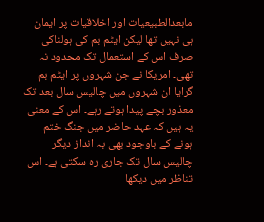مابعدالطبیعیات اور اخلاقیات پر ایمان ہی نہیں تھا لیکن ایٹم بم کی ہولناکی صرف اس کے استعمال تک محدود نہ تھی۔ امریکا نے جن شہروں پر ایٹم بم گرایا ان شہروں میں چالیس سال بعد تک معذور بچے پیدا ہوتے رہے۔ اس کے معنی یہ ہیں کہ عہد حاضر میں جنگ ختم ہونے کے باوجود بھی بہ انداز دیگر چالیس سال تک جاری رہ سکتی ہے۔ اس تناظر میں دیکھا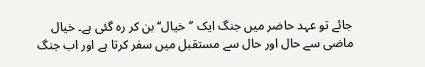جائے تو عہد حاضر میں جنگ ایک ’’خیال‘‘ بن کر رہ گئی ہے۔ خیال ماضی سے حال اور حال سے مستقبل میں سفر کرتا ہے اور اب جنگ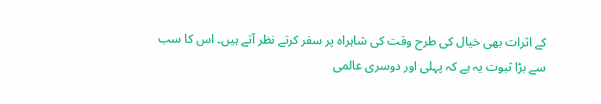کے اثرات بھی خیال کی طرح وقت کی شاہراہ پر سفر کرتے نظر آتے ہیں۔ اس کا سب سے بڑا ثبوت یہ ہے کہ پہلی اور دوسری عالمی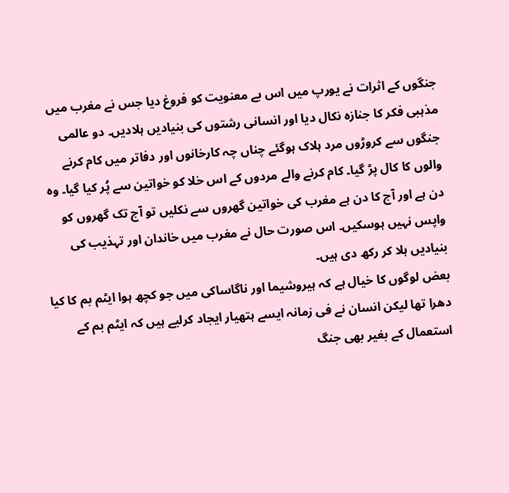جنگوں کے اثرات نے یورپ میں اس بے معنویت کو فروغ دیا جس نے مغرب میں مذہبی فکر کا جنازہ نکال دیا اور انسانی رشتوں کی بنیادیں ہلادیں۔ دو عالمی جنگوں سے کروڑوں مرد ہلاک ہوگئے چناں چہ کارخانوں اور دفاتر میں کام کرنے والوں کا کال پڑ گیا۔ کام کرنے والے مردوں کے اس خلا کو خواتین سے پُر کیا گیا۔ وہ دن ہے اور آج کا دن ہے مغرب کی خواتین گھروں سے نکلیں تو آج تک گھروں کو واپس نہیں ہوسکیں۔ اس صورت حال نے مغرب میں خاندان اور تہذیب کی بنیادیں ہلا کر رکھ دی ہیں۔
بعض لوگوں کا خیال ہے کہ ہیروشیما اور ناگاساکی میں جو کچھ ہوا ایٹم بم کا کیا دھرا تھا لیکن انسان نے فی زمانہ ایسے ہتھیار ایجاد کرلیے ہیں کہ ایٹم بم کے استعمال کے بغیر بھی جنگ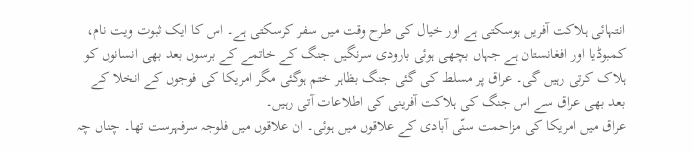انتہائی ہلاکت آفریں ہوسکتی ہے اور خیال کی طرح وقت میں سفر کرسکتی ہے۔ اس کا ایک ثبوت ویت نام، کمبوڈیا اور افغانستان ہے جہاں بچھی ہوئی بارودی سرنگیں جنگ کے خاتمے کے برسوں بعد بھی انسانوں کو ہلاک کرتی رہیں گی۔ عراق پر مسلط کی گئی جنگ بظاہر ختم ہوگئی مگر امریکا کی فوجوں کے انخلا کے بعد بھی عراق سے اس جنگ کی ہلاکت آفرینی کی اطلاعات آتی رہیں۔
عراق میں امریکا کی مزاحمت سنّی آبادی کے علاقوں میں ہوئی۔ ان علاقوں میں فلوجہ سرفہرست تھا۔ چناں چہ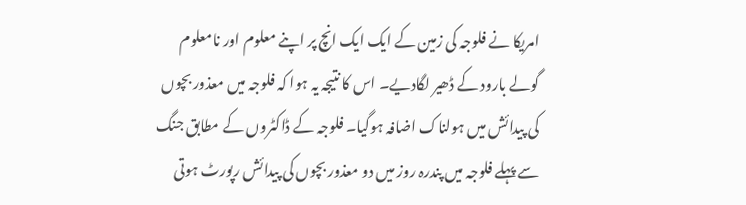امریکا نے فلوجہ کی زمین کے ایک ایک انچ پر اپنے معلوم اور نامعلوم گولے بارود کے ڈھیر لگادیے۔ اس کا نتیجہ یہ ہوا کہ فلوجہ میں معذور بچوں کی پیدائش میں ہولناک اضافہ ہوگیا۔ فلوجہ کے ڈاکٹروں کے مطابق جنگ سے پہلے فلوجہ میں پندرہ روز میں دو معذور بچوں کی پیدائش رپورٹ ہوتی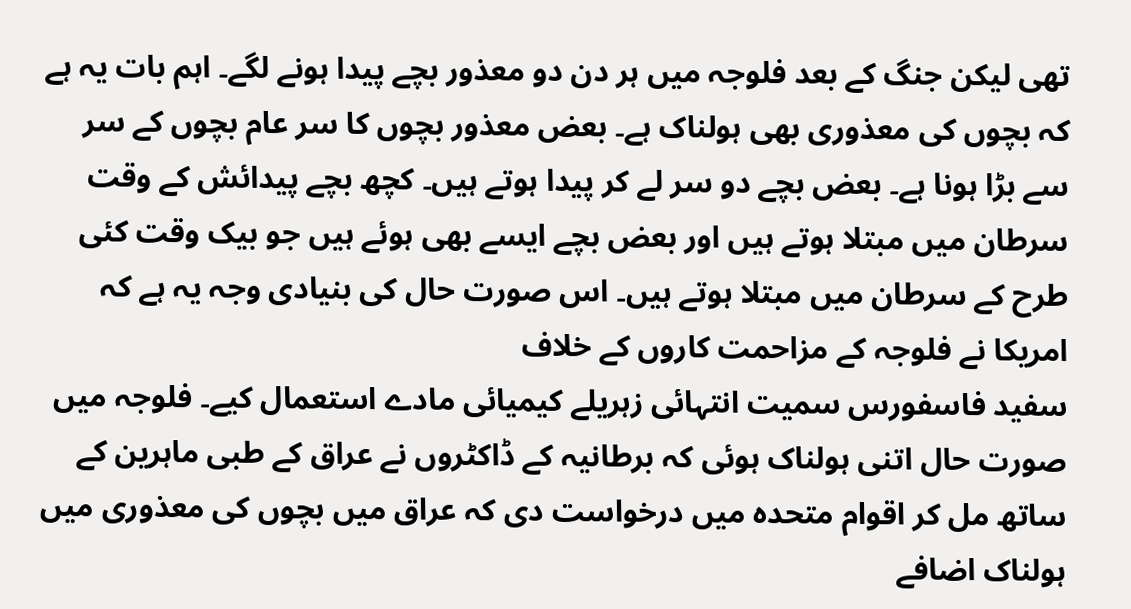تھی لیکن جنگ کے بعد فلوجہ میں ہر دن دو معذور بچے پیدا ہونے لگے۔ اہم بات یہ ہے کہ بچوں کی معذوری بھی ہولناک ہے۔ بعض معذور بچوں کا سر عام بچوں کے سر سے بڑا ہونا ہے۔ بعض بچے دو سر لے کر پیدا ہوتے ہیں۔ کچھ بچے پیدائش کے وقت سرطان میں مبتلا ہوتے ہیں اور بعض بچے ایسے بھی ہوئے ہیں جو بیک وقت کئی طرح کے سرطان میں مبتلا ہوتے ہیں۔ اس صورت حال کی بنیادی وجہ یہ ہے کہ امریکا نے فلوجہ کے مزاحمت کاروں کے خلاف
سفید فاسفورس سمیت انتہائی زہریلے کیمیائی مادے استعمال کیے۔ فلوجہ میں صورت حال اتنی ہولناک ہوئی کہ برطانیہ کے ڈاکٹروں نے عراق کے طبی ماہرین کے ساتھ مل کر اقوام متحدہ میں درخواست دی کہ عراق میں بچوں کی معذوری میں ہولناک اضافے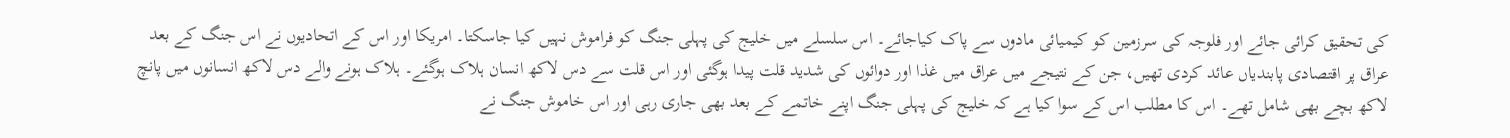کی تحقیق کرائی جائے اور فلوجہ کی سرزمین کو کیمیائی مادوں سے پاک کیاجائے۔ اس سلسلے میں خلیج کی پہلی جنگ کو فراموش نہیں کیا جاسکتا۔ امریکا اور اس کے اتحادیوں نے اس جنگ کے بعد عراق پر اقتصادی پابندیاں عائد کردی تھیں، جن کے نتیجے میں عراق میں غذا اور دوائوں کی شدید قلت پیدا ہوگئی اور اس قلت سے دس لاکھ انسان ہلاک ہوگئے۔ ہلاک ہونے والے دس لاکھ انسانوں میں پانچ لاکھ بچے بھی شامل تھے۔ اس کا مطلب اس کے سوا کیا ہے کہ خلیج کی پہلی جنگ اپنے خاتمے کے بعد بھی جاری رہی اور اس خاموش جنگ نے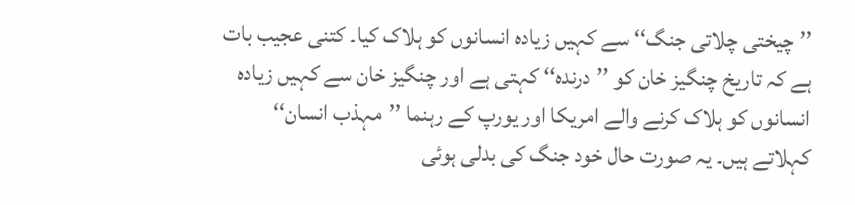’’چیختی چلاتی جنگ‘‘ سے کہیں زیادہ انسانوں کو ہلاک کیا۔ کتنی عجیب بات ہے کہ تاریخ چنگیز خان کو ’’درندہ‘‘ کہتی ہے اور چنگیز خان سے کہیں زیادہ انسانوں کو ہلاک کرنے والے امریکا اور یورپ کے رہنما ’’مہذب انسان‘‘ کہلاتے ہیں۔ یہ صورت حال خود جنگ کی بدلی ہوئی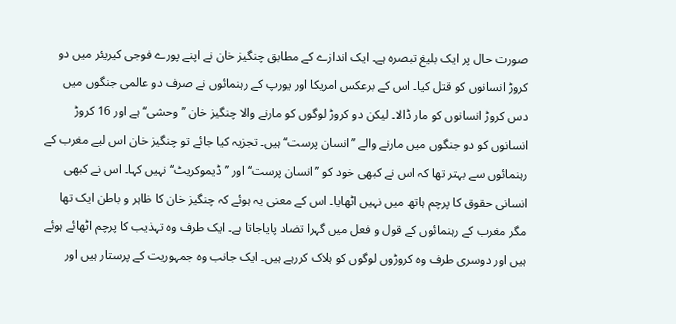صورت حال پر ایک بلیغ تبصرہ ہے۔ ایک اندازے کے مطابق چنگیز خان نے اپنے پورے فوجی کیریئر میں دو کروڑ انسانوں کو قتل کیا۔ اس کے برعکس امریکا اور یورپ کے رہنمائوں نے صرف دو عالمی جنگوں میں دس کروڑ انسانوں کو مار ڈالا۔ لیکن دو کروڑ لوگوں کو مارنے والا چنگیز خان ’’وحشی‘‘ ہے اور 16 کروڑ انسانوں کو دو جنگوں میں مارنے والے ’’انسان پرست‘‘ ہیں۔ تجزیہ کیا جائے تو چنگیز خان اس لیے مغرب کے رہنمائوں سے بہتر تھا کہ اس نے کبھی خود کو ’’انسان پرست‘‘ اور ’’ڈیموکریٹ‘‘ نہیں کہا۔ اس نے کبھی انسانی حقوق کا پرچم ہاتھ میں نہیں اٹھایا۔ اس کے معنی یہ ہوئے کہ چنگیز خان کا ظاہر و باطن ایک تھا مگر مغرب کے رہنمائوں کے قول و فعل میں گہرا تضاد پایاجاتا ہے۔ ایک طرف وہ تہذیب کا پرچم اٹھائے ہوئے ہیں اور دوسری طرف وہ کروڑوں لوگوں کو ہلاک کررہے ہیں۔ ایک جانب وہ جمہوریت کے پرستار ہیں اور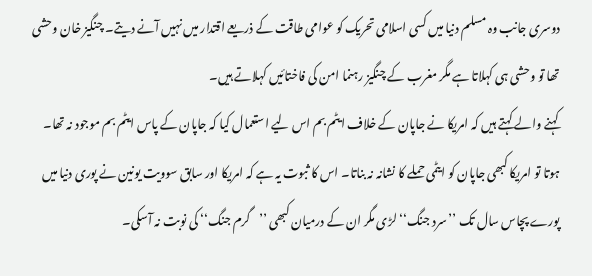دوسری جانب وہ مسلم دنیا میں کسی اسلامی تحریک کو عوامی طاقت کے ذریعے اقتدار میں نہیں آنے دیتے۔ چنگیز خان وحشی تھا تو وحشی ہی کہلاتا ہے مگر مغرب کے چنگیز رہنما امن کی فاختائیں کہلاتے ہیں۔
کہنے والے کہتے ہیں کہ امریکا نے جاپان کے خلاف ایٹم بم اس لیے استعمال کیا کہ جاپان کے پاس ایٹم بم موجود نہ تھا۔ ہوتا تو امریکا کبھی جاپان کو ایٹمی حملے کا نشانہ نہ بناتا۔ اس کا ثبوت یہ ہے کہ امریکا اور سابق سوویت یونین نے پوری دنیا میں پورے پچاس سال تک ’’سرد جنگ‘‘ لڑی مگر ان کے درمیان کبھی ’’گرم جنگ‘‘ کی نوبت نہ آسکی۔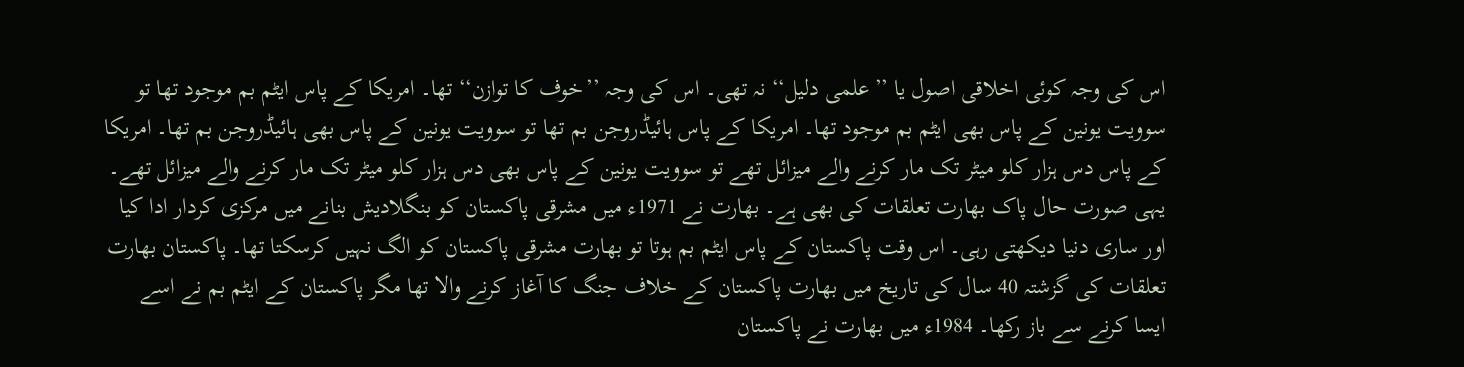اس کی وجہ کوئی اخلاقی اصول یا ’’علمی دلیل‘‘ نہ تھی۔ اس کی وجہ ’’خوف کا توازن‘‘ تھا۔ امریکا کے پاس ایٹم بم موجود تھا تو سوویت یونین کے پاس بھی ایٹم بم موجود تھا۔ امریکا کے پاس ہائیڈروجن بم تھا تو سوویت یونین کے پاس بھی ہائیڈروجن بم تھا۔ امریکا کے پاس دس ہزار کلو میٹر تک مار کرنے والے میزائل تھے تو سوویت یونین کے پاس بھی دس ہزار کلو میٹر تک مار کرنے والے میزائل تھے۔ یہی صورت حال پاک بھارت تعلقات کی بھی ہے۔ بھارت نے 1971ء میں مشرقی پاکستان کو بنگلادیش بنانے میں مرکزی کردار ادا کیا اور ساری دنیا دیکھتی رہی۔ اس وقت پاکستان کے پاس ایٹم بم ہوتا تو بھارت مشرقی پاکستان کو الگ نہیں کرسکتا تھا۔ پاکستان بھارت تعلقات کی گزشتہ 40 سال کی تاریخ میں بھارت پاکستان کے خلاف جنگ کا آغاز کرنے والا تھا مگر پاکستان کے ایٹم بم نے اسے ایسا کرنے سے باز رکھا۔ 1984ء میں بھارت نے پاکستان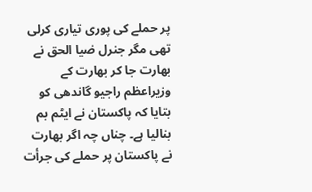پر حملے کی پوری تیاری کرلی تھی مگر جنرل ضیا الحق نے بھارت جا کر بھارت کے وزیراعظم راجیو گاندھی کو بتایا کہ پاکستان نے ایٹم بم بنالیا ہے۔ چناں چہ اگر بھارت نے پاکستان پر حملے کی جرأت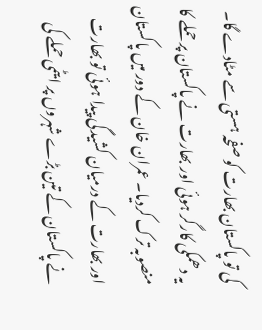کی تو پاکستان بھارت کو صفحہ ہستی سے مٹادے گا۔ یہ دھمکی کارگر ہوئی اور بھارت نے پاکستان پر حملے کا منصوبہ ترک کردیا۔ عمران خان کے دور میں پاکستان اور بھارت کے درمیان کشیدگی پیدا ہوئی تو بھارت نے پاکستان کے تین بڑے شہروں پر ایٹمی حملے کی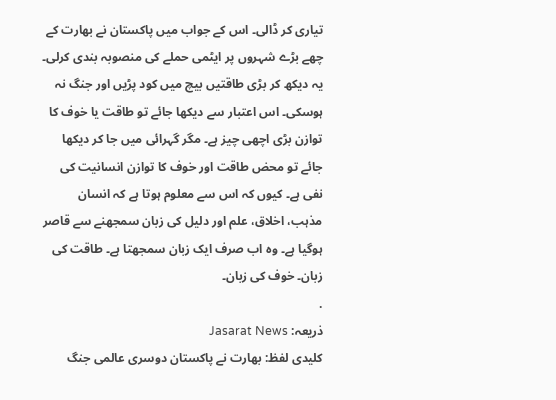تیاری کر ڈالی۔ اس کے جواب میں پاکستان نے بھارت کے چھے بڑے شہروں پر ایٹمی حملے کی منصوبہ بندی کرلی۔ یہ دیکھ کر بڑی طاقتیں بیچ میں کود پڑیں اور جنگ نہ ہوسکی۔ اس اعتبار سے دیکھا جائے تو طاقت یا خوف کا توازن بڑی اچھی چیز ہے۔ مگر گہرائی میں جا کر دیکھا جائے تو محض طاقت اور خوف کا توازن انسانیت کی نفی ہے۔ کیوں کہ اس سے معلوم ہوتا ہے کہ انسان مذہب، اخلاق، علم اور دلیل کی زبان سمجھنے سے قاصر ہوگیا ہے۔ وہ اب صرف ایک زبان سمجھتا ہے۔ طاقت کی زبان۔ خوف کی زبان۔
.
ذریعہ: Jasarat News
کلیدی لفظ: بھارت نے پاکستان دوسری عالمی جنگ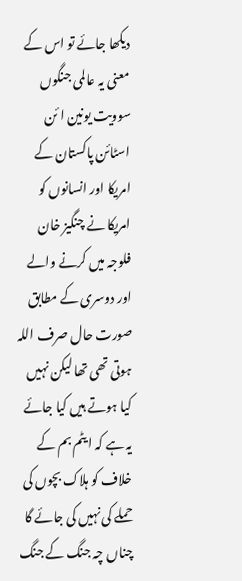دیکھا جائے تو اس کے معنی یہ عالمی جنگوں سوویت یونین ا ئن اسٹائن پاکستان کے امریکا اور انسانوں کو امریکا نے چنگیز خان فلوجہ میں کرنے والے اور دوسری کے مطابق صورت حال صرف اللہ ہوتی تھی تھا لیکن نہیں کیا ہوتے ہیں کیا جائے یہ ہے کہ ایٹم بم کے خلاف کو ہلاک بچوں کی حملے کی نہیں کی جائے گا چناں چہ جنگ کے جنگ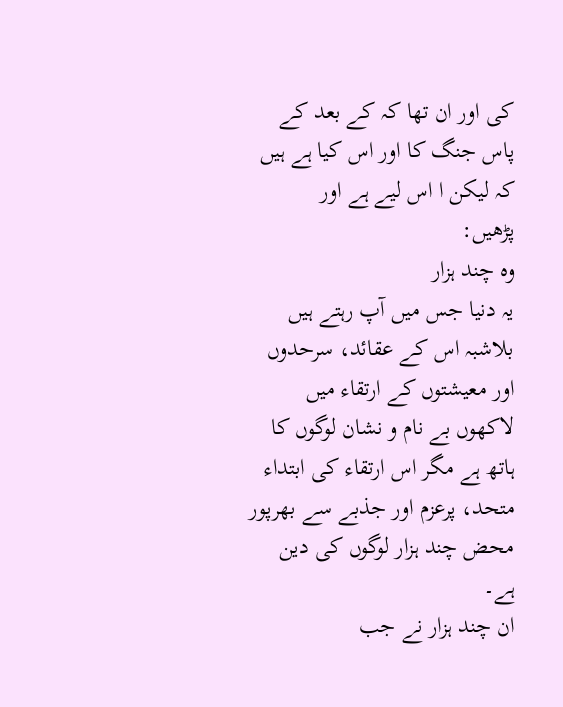کی اور ان تھا کہ کے بعد کے پاس جنگ کا اور اس کیا ہے ہیں کہ لیکن ا اس لیے ہے اور
پڑھیں:
وہ چند ہزار
یہ دنیا جس میں آپ رہتے ہیں بلاشبہ اس کے عقائد، سرحدوں اور معیشتوں کے ارتقاء میں لاکھوں بے نام و نشان لوگوں کا ہاتھ ہے مگر اس ارتقاء کی ابتداء متحد، پرعزم اور جذبے سے بھرپور محض چند ہزار لوگوں کی دین ہے۔
ان چند ہزار نے جب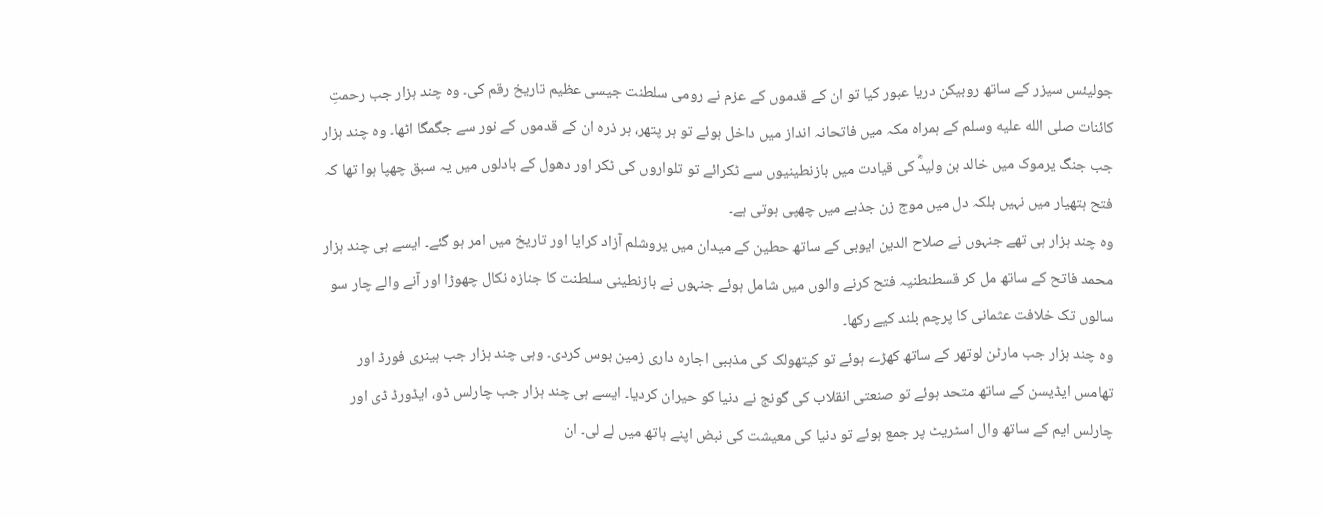جولیئس سیزر کے ساتھ روبیکن دریا عبور کیا تو ان کے قدموں کے عزم نے رومی سلطنت جیسی عظیم تاریخ رقم کی۔ وہ چند ہزار جب رحمتِ کائنات صلى الله عليه وسلم کے ہمراہ مکہ میں فاتحانہ انداز میں داخل ہوئے تو ہر پتھر، ہر ذرہ ان کے قدموں کے نور سے جگمگا اٹھا۔ وہ چند ہزار جب جنگ یرموک میں خالد بن ولیدؓ کی قیادت میں بازنطینیوں سے ٹکرائے تو تلواروں کی ٹکر اور دھول کے بادلوں میں یہ سبق چھپا ہوا تھا کہ فتح ہتھیار میں نہیں بلکہ دل میں موج زن جذبے میں چھپی ہوتی ہے۔
وہ چند ہزار ہی تھے جنہوں نے صلاح الدین ایوبی کے ساتھ حطین کے میدان میں یروشلم آزاد کرایا اور تاریخ میں امر ہو گئے۔ ایسے ہی چند ہزار محمد فاتح کے ساتھ مل کر قسطنطنیہ فتح کرنے والوں میں شامل ہوئے جنہوں نے بازنطینی سلطنت کا جنازہ نکال چھوڑا اور آنے والے چار سو سالوں تک خلافت عثمانی کا پرچم بلند کیے رکھا۔
وہ چند ہزار جب مارٹن لوتھر کے ساتھ کھڑے ہوئے تو کیتھولک کی مذہبی اجارہ داری زمین بوس کردی۔ وہی چند ہزار جب ہینری فورڈ اور تھامس ایڈیسن کے ساتھ متحد ہوئے تو صنعتی انقلاب کی گونج نے دنیا کو حیران کردیا۔ ایسے ہی چند ہزار جب چارلس ڈو، ایڈورڈ ڈی اور چارلس ایم کے ساتھ وال اسٹریٹ پر جمع ہوئے تو دنیا کی معیشت کی نبض اپنے ہاتھ میں لے لی۔ ان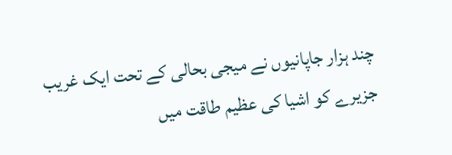چند ہزار جاپانیوں نے میجی بحالی کے تحت ایک غریب جزیرے کو اشیا کی عظیم طاقت میں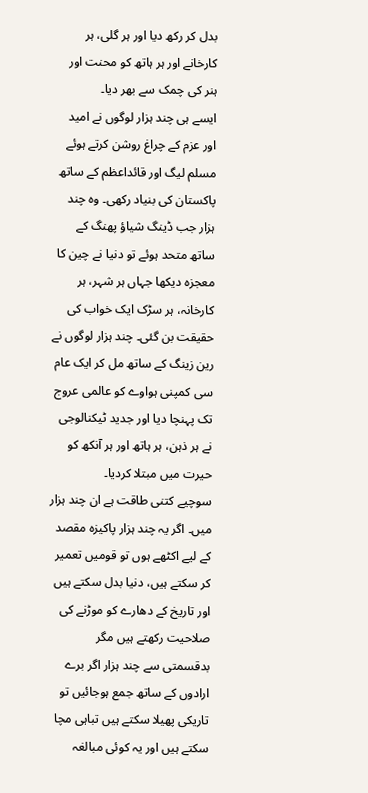بدل کر رکھ دیا اور ہر گلی، ہر کارخانے اور ہر ہاتھ کو محنت اور ہنر کی چمک سے بھر دیا۔
ایسے ہی چند ہزار لوگوں نے امید اور عزم کے چراغ روشن کرتے ہوئے مسلم لیگ اور قائداعظم کے ساتھ پاکستان کی بنیاد رکھی۔ وہ چند ہزار جب ڈینگ شیاؤ پھنگ کے ساتھ متحد ہوئے تو دنیا نے چین کا معجزہ دیکھا جہاں ہر شہر، ہر کارخانہ، ہر سڑک ایک خواب کی حقیقت بن گئی۔ چند ہزار لوگوں نے رین زینگ کے ساتھ مل کر ایک عام سی کمپنی ہواوے کو عالمی عروج تک پہنچا دیا اور جدید ٹیکنالوجی نے ہر ذہن، ہر ہاتھ اور ہر آنکھ کو حیرت میں مبتلا کردیا۔
سوچیے کتنی طاقت ہے ان چند ہزار میں۔ اگر یہ چند ہزار پاکیزہ مقصد کے لیے اکٹھے ہوں تو قومیں تعمیر کر سکتے ہیں، دنیا بدل سکتے ہیں اور تاریخ کے دھارے کو موڑنے کی صلاحیت رکھتے ہیں مگر بدقسمتی سے چند ہزار اگر برے ارادوں کے ساتھ جمع ہوجائیں تو تاریکی پھیلا سکتے ہیں تباہی مچا سکتے ہیں اور یہ کوئی مبالغہ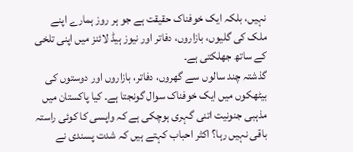نہیں، بلکہ ایک خوفناک حقیقت ہے جو ہر روز ہمارے اپنے ملک کی گلیوں، بازاروں، دفاتر اور نیوز ہیڈ لائنز میں اپنی تلخی کے ساتھ جھلکتی ہے۔
گذشتہ چند سالوں سے گھروں، دفاتر، بازاروں اور دوستوں کی بیٹھکوں میں ایک خوفناک سوال گونجتا ہے۔ کیا پاکستان میں مذہبی جنونیت اتنی گہری ہوچکی ہے کہ واپسی کا کوئی راستہ باقی نہیں رہا؟ اکثر احباب کہتے ہیں کہ شدت پسندی نے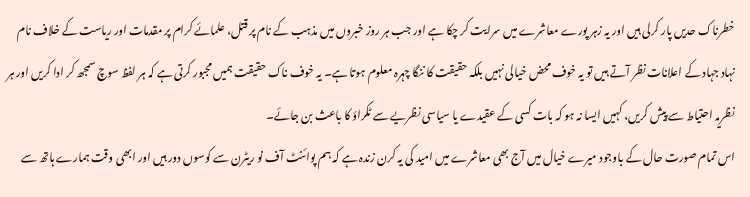خطرناک حدیں پار کرلی ہیں اور یہ زہر پورے معاشرے میں سرایت کر چکا ہے اور جب ہر روز خبروں میں مذہب کے نام پر قتل، علمائے کرام پر مقدمات اور ریاست کے خلاف نام نہاد جہاد کے اعلانات نظر آتے ہیں تو یہ خوف محض خیالی نہیں بلکہ حقیقت کا ننگا چہرہ معلوم ہوتا ہے۔ یہ خوف ناک حقیقت ہمیں مجبور کرتی ہے کہ ہر لفظ سوچ سمجھ کر ادا کریں اور ہر نظریہ احتیاط سے پیش کریں، کہیں ایسا نہ ہو کہ بات کسی کے عقیدے یا سیاسی نظریے سے ٹکراؤ کا باعث بن جائے۔
اس تمام صورت حال کے باوجود میرے خیال میں آج بھی معاشرے میں امید کی یہ کرن زندہ ہے کہ ہم پوائنٹ آف نو ریٹرن سے کوسوں دور ہیں اور ابھی وقت ہمارے ہاتھ سے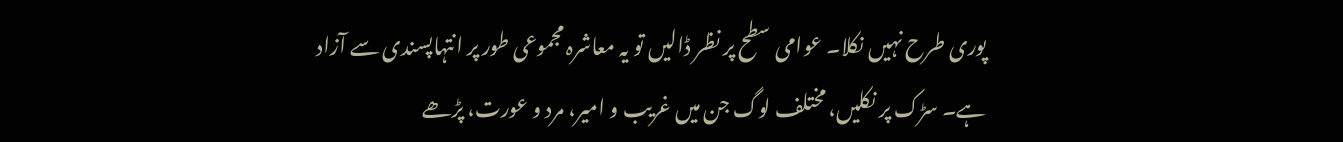پوری طرح نہیں نکلا۔ عوامی سطح پر نظر ڈالیں تو یہ معاشرہ مجموعی طور پر انتہاپسندی سے آزاد ہے۔ سڑک پر نکلیں، مختلف لوگ جن میں غریب و امیر، مرد و عورت، پڑھے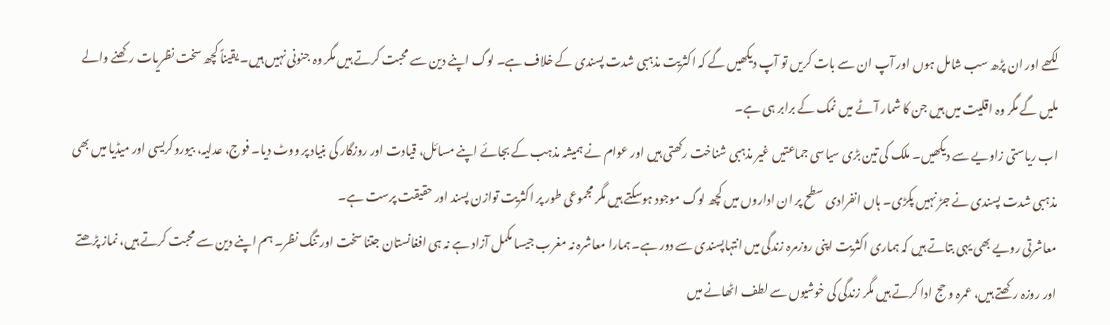لکھے اور ان پڑھ سب شامل ہوں اور آپ ان سے بات کریں تو آپ دیکھیں گے کہ اکثریت مذہبی شدت پسندی کے خلاف ہے۔ لوگ اپنے دین سے محبت کرتے ہیں مگر وہ جنونی نہیں ہیں۔ یقیناً کچھ سخت نظریات رکھنے والے ملیں گے مگر وہ اقلیت میں ہیں جن کا شمار آٹے میں نمک کے برابر ہی ہے۔
اب ریاستی زاویے سے دیکھیں۔ ملک کی تین بڑی سیاسی جماعتیں غیر مذہبی شناخت رکھتی ہیں اور عوام نے ہمیشہ مذہب کے بجائے اپنے مسائل، قیادت اور روزگار کی بنیاد پر ووٹ دیا۔ فوج، عدلیہ، بیوروکریسی اور میڈیا میں بھی مذہبی شدت پسندی نے جڑ نہیں پکڑی۔ ہاں انفرادی سطح پر ان اداروں میں کچھ لوگ موجود ہوسکتے ہیں مگر مجموعی طور پر اکثریت توازن پسند اور حقیقت پرست ہے۔
معاشرتی رویے بھی یہی بتاتے ہیں کہ ہماری اکثریت اپنی روزمرہ زندگی میں انتہاپسندی سے دور ہے۔ ہمارا معاشرہ نہ مغرب جیسا مکمل آزاد ہے نہ ہی افغانستان جتنا سخت اور تنگ نظر۔ ہم اپنے دین سے محبت کرتے ہیں، نماز پڑھتے اور روزہ رکھتے ہیں، عمرہ و حج ادا کرتے ہیں مگر زندگی کی خوشیوں سے لطف اٹھانے میں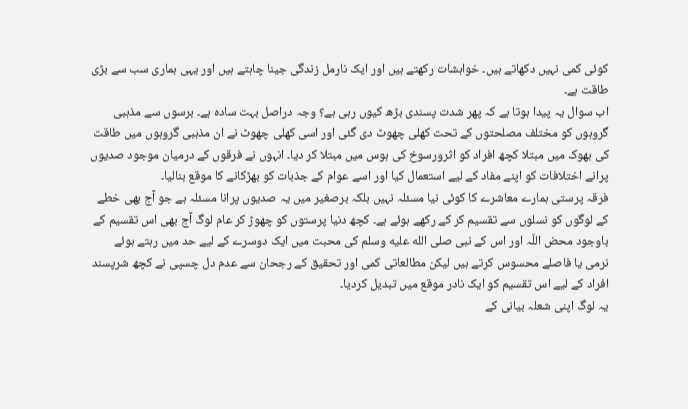کوئی کمی نہیں دکھاتے ہیں۔ خواہشات رکھتے ہیں اور ایک نارمل زندگی جینا چاہتے ہیں اور یہی ہماری سب سے بڑی طاقت ہے۔
اب سوال یہ پیدا ہوتا ہے کہ پھر شدت پسندی بڑھ کیوں رہی ہے؟ وجہ دراصل بہت سادہ ہے۔ برسوں سے مذہبی گروہوں کو مختلف مصلحتوں کے تحت کھلی چھوٹ دی گئی اور اسی کھلی چھوٹ نے ان مذہبی گروہوں میں طاقت کی بھوک میں مبتلا کچھ افراد کو اثرورسوخ کی ہوس میں مبتلا کر دیا۔ انہوں نے فرقوں کے درمیان موجود صدیوں پرانے اختلافات کو اپنے مفاد کے لیے استعمال کیا اور اسے عوام کے جذبات کو بھڑکانے کا موقع بنالیا۔
فرقہ پرستی ہمارے معاشرے کا کوئی نیا مسئلہ نہیں بلکہ برصغیر میں یہ صدیوں پرانا مسئلہ ہے جو آج بھی خطے کے لوگوں کو نسلوں سے تقسیم کر کے رکھے ہوئے ہے۔ کچھ دنیا پرستوں کو چھوڑ کر عام لوگ آج بھی اس تقسیم کے باوجود محض اللّہ اور اس کے نبی صلى الله عليه وسلم کی محبت میں ایک دوسرے کے لیے حد میں رہتے ہوئے نرمی یا فاصلے محسوس کرتے ہیں لیکن مطالعاتی کمی اور تحقیق کے رجحان سے عدم دل چسپی نے کچھ شرپسند افراد کے لیے اس تقسیم کو ایک نادر موقع میں تبدیل کردیا۔
یہ لوگ اپنی شعلہ بیانی کے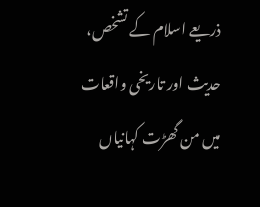ذریعے اسلام کے تشخص، حدیث اور تاریخی واقعات میں من گھڑت کہانیاں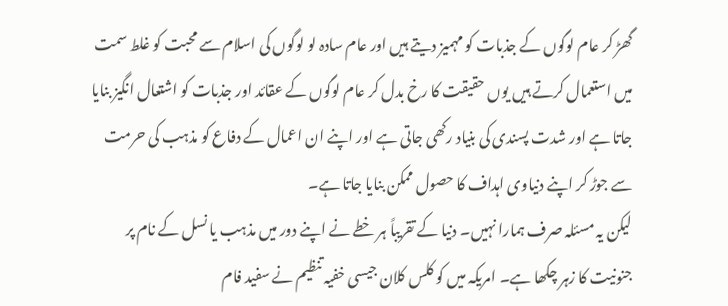گھڑ کر عام لوگوں کے جذبات کو مہمیز دیتے ہیں اور عام سادہ لو لوگوں کی اسلام سے محبت کو غلط سمت میں استعمال کرتے ہیں یوں حقیقت کا رخ بدل کر عام لوگوں کے عقائد اور جذبات کو اشتعال انگیز بنایا جاتا ہے اور شدت پسندی کی بنیاد رکھی جاتی ہے اور اپنے ان اعمال کے دفاع کو مذہب کی حرمت سے جوڑ کر اپنے دنیاوی اہداف کا حصول ممکن بنایا جاتا ہے۔
لیکن یہ مسئلہ صرف ہمارا نہیں۔ دنیا کے تقریباً ہر خطے نے اپنے دور میں مذہب یا نسل کے نام پر جنونیت کا زہر چکھا ہے۔ امریکہ میں کو کلس کلان جیسی خفیہ تنظیم نے سفید فام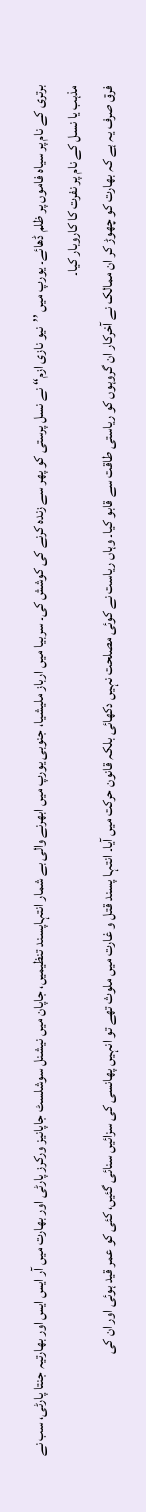برتری کے نام پر سیاہ فاموں پر ظلم ڈھائے۔ یورپ میں ’’نیو نازی ازم‘‘ نے نسل پرستی کو پھر سے زندہ کرنے کی کوشش کی۔ سربیا میں ارباز ملیشیا، جنوبی یورپ میں ابھرنے والی بے شمار انتہاپسند تنظیمیں، جاپان میں نیشنل سوشلسٹ جاپانیز ورکرز پارٹی اور بھارت میں آر ایس ایس اور بھارتیہ جنتا پارٹی، سب نے مذہب یا نسل کے نام پر نفرت کا کاروبار کیا۔
فرق صرف یہ ہے کہ بھارت کو چھوڑ کر ان ممالک نے آخرکار ان گروہوں کو ریاستی طاقت سے قابو کیا۔ وہاں ریاست نے کوئی مصلحت نہیں دکھائی بلکہ قانون حرکت میں آیا۔ انتہا پسند قتل و غارت میں ملوث تھے تو انہیں پھانسی کی سزائیں سنائی گئیں، کئی کو عمر قید ہوئی اور ان کی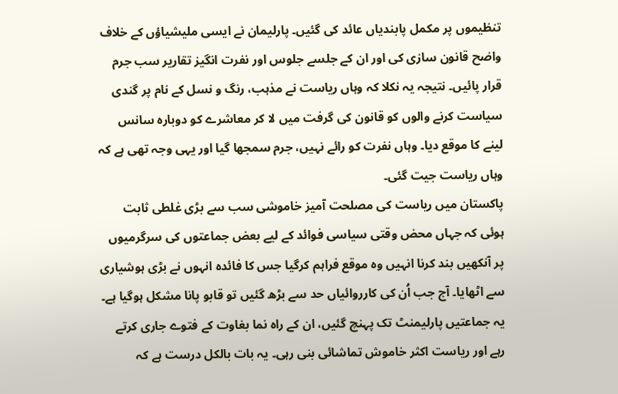تنظیموں پر مکمل پابندیاں عائد کی گئیں۔ پارلیمان نے ایسی ملیشیاؤں کے خلاف واضح قانون سازی کی اور ان کے جلسے جلوس اور نفرت انگیز تقاریر سب جرم قرار پائیں۔ نتیجہ یہ نکلا کہ وہاں ریاست نے مذہب، رنگ و نسل کے نام پر گندی سیاست کرنے والوں کو قانون کی گرفت میں لا کر معاشرے کو دوبارہ سانس لینے کا موقع دیا۔ وہاں نفرت کو رائے نہیں، جرم سمجھا گیا اور یہی وجہ تھی ہے کہ وہاں ریاست جیت گئی۔
پاکستان میں ریاست کی مصلحت آمیز خاموشی سب سے بڑی غلطی ثابت ہوئی کہ جہاں محض وقتی سیاسی فوائد کے لیے بعض جماعتوں کی سرگرمیوں پر آنکھیں بند کرنا انہیں وہ موقع فراہم کرگیا جس کا فائدہ انہوں نے بڑی ہوشیاری سے اٹھایا۔ آج جب اُن کی کارروائیاں حد سے بڑھ گئیں تو قابو پانا مشکل ہوگیا ہے۔ یہ جماعتیں پارلیمنٹ تک پہنچ گئیں، ان کے راہ نما بغاوت کے فتوے جاری کرتے رہے اور ریاست اکثر خاموش تماشائی بنی رہی۔ یہ بات بالکل درست ہے کہ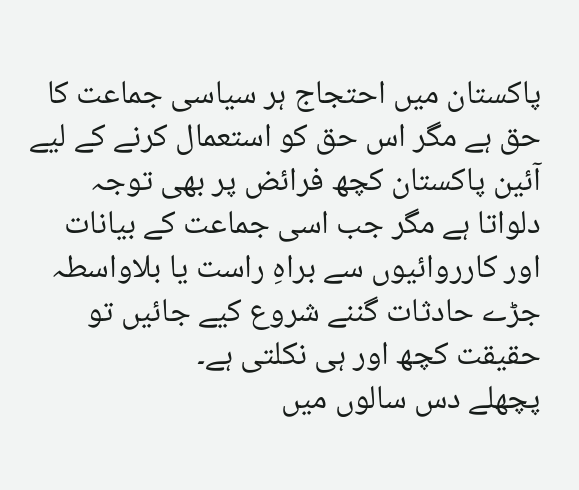پاکستان میں احتجاج ہر سیاسی جماعت کا حق ہے مگر اس حق کو استعمال کرنے کے لیے آئین پاکستان کچھ فرائض پر بھی توجہ دلواتا ہے مگر جب اسی جماعت کے بیانات اور کارروائیوں سے براہِ راست یا بلاواسطہ جڑے حادثات گننے شروع کیے جائیں تو حقیقت کچھ اور ہی نکلتی ہے۔
پچھلے دس سالوں میں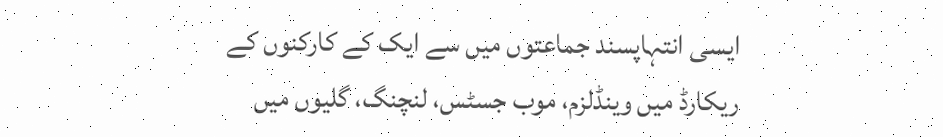ایسی انتہاپسند جماعتوں میں سے ایک کے کارکنوں کے ریکارڈ میں وینڈلزم، موب جسٹس، لنچنگ، گلیوں میں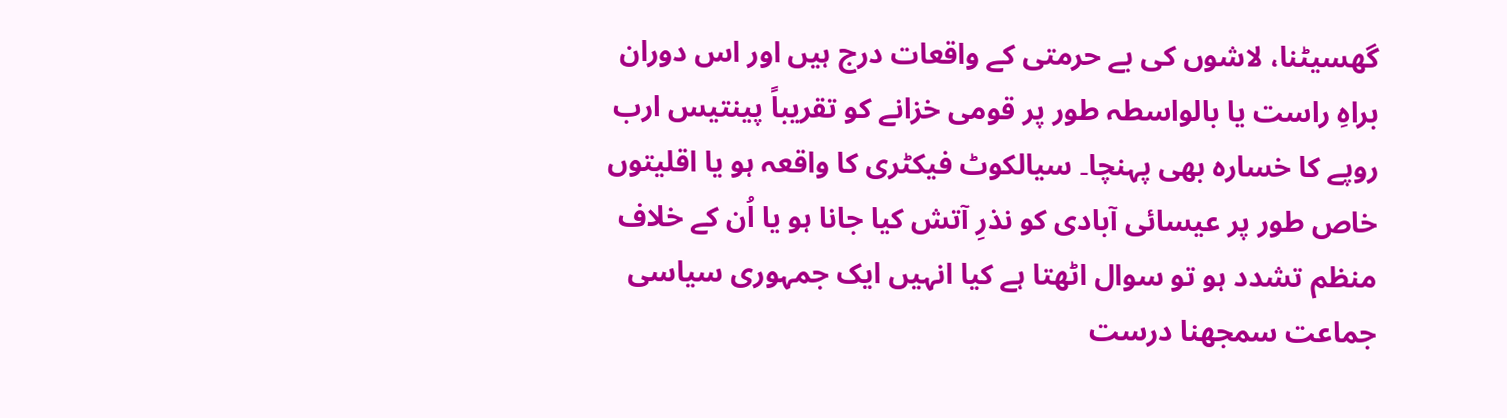گھسیٹنا، لاشوں کی بے حرمتی کے واقعات درج ہیں اور اس دوران براہِ راست یا بالواسطہ طور پر قومی خزانے کو تقریباً پینتیس ارب روپے کا خسارہ بھی پہنچا۔ سیالکوٹ فیکٹری کا واقعہ ہو یا اقلیتوں خاص طور پر عیسائی آبادی کو نذرِ آتش کیا جانا ہو یا اُن کے خلاف منظم تشدد ہو تو سوال اٹھتا ہے کیا انہیں ایک جمہوری سیاسی جماعت سمجھنا درست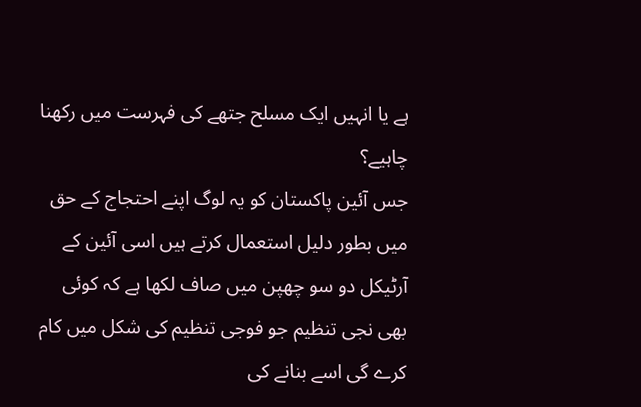ہے یا انہیں ایک مسلح جتھے کی فہرست میں رکھنا چاہیے؟
جس آئین پاکستان کو یہ لوگ اپنے احتجاج کے حق میں بطور دلیل استعمال کرتے ہیں اسی آئین کے آرٹیکل دو سو چھپن میں صاف لکھا ہے کہ کوئی بھی نجی تنظیم جو فوجی تنظیم کی شکل میں کام کرے گی اسے بنانے کی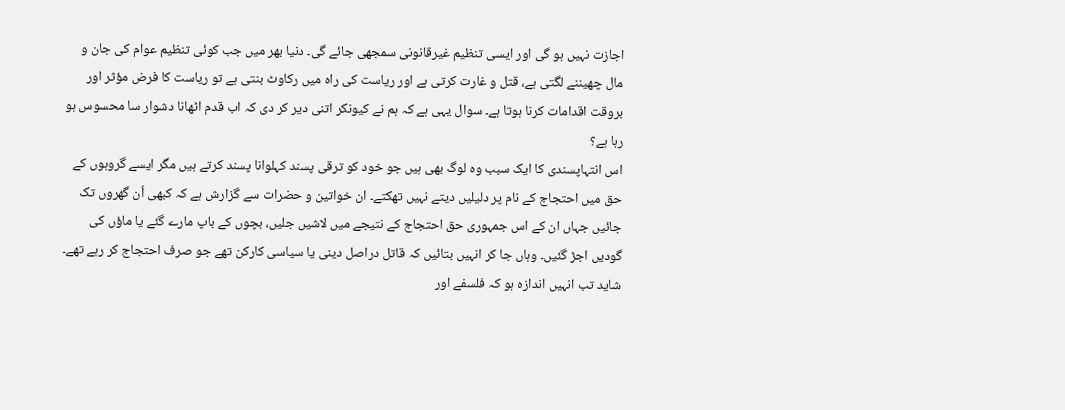اجازت نہیں ہو گی اور ایسی تنظیم غیرقانونی سمجھی جائے گی۔ دنیا بھر میں جب کوئی تنظیم عوام کی جان و مال چھیننے لگتی ہے، قتل و غارت کرتی ہے اور ریاست کی راہ میں رکاوٹ بنتی ہے تو ریاست کا فرض مؤثر اور بروقت اقدامات کرنا ہوتا ہے۔ سوال یہی ہے کہ ہم نے کیونکر اتنی دیر کر دی کہ اب قدم اٹھانا دشوار سا محسوس ہو رہا ہے؟
اس انتہاپسندی کا ایک سبب وہ لوگ بھی ہیں جو خود کو ترقی پسند کہلوانا پسند کرتے ہیں مگر ایسے گروہوں کے حق میں احتجاج کے نام پر دلیلیں دیتے نہیں تھکتے۔ ان خواتین و حضرات سے گزارش ہے کہ کبھی اُن گھروں تک جائیں جہاں ان کے اس جمہوری حق احتجاج کے نتیجے میں لاشیں جلیں، بچوں کے باپ مارے گئے یا ماؤں کی گودیں اجڑ گئیں۔ وہاں جا کر انہیں بتائیں کہ قاتل دراصل دینی یا سیاسی کارکن تھے جو صرف احتجاج کر رہے تھے۔ شاید تب انہیں اندازہ ہو کہ فلسفے اور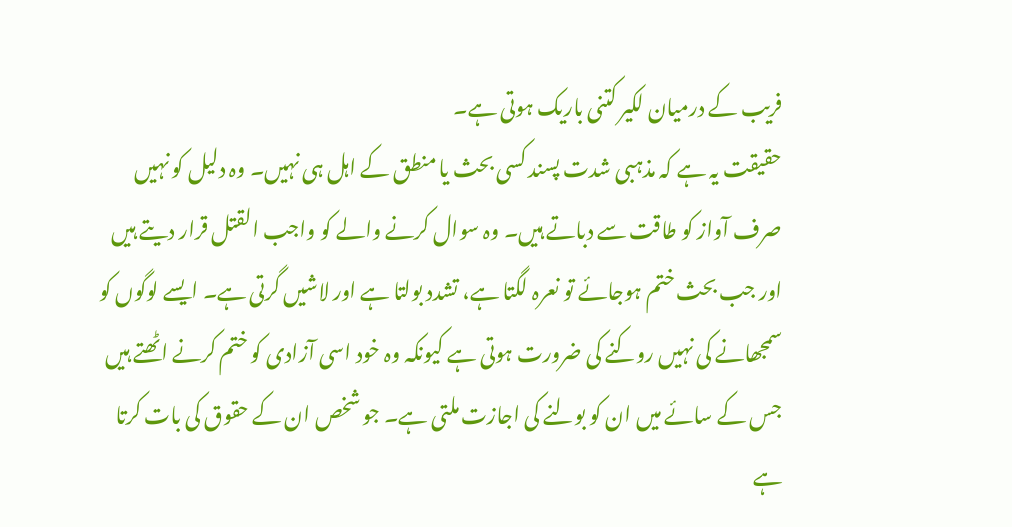فریب کے درمیان لکیر کتنی باریک ہوتی ہے۔
حقیقت یہ ہے کہ مذہبی شدت پسند کسی بحث یا منطق کے اہل ہی نہیں۔ وہ دلیل کو نہیں صرف آواز کو طاقت سے دباتے ہیں۔ وہ سوال کرنے والے کو واجب القتل قرار دیتے ہیں اور جب بحث ختم ہوجائے تو نعرہ لگتا ہے، تشدد بولتا ہے اور لاشیں گرتی ہے۔ ایسے لوگوں کو سمجھانے کی نہیں روکنے کی ضرورت ہوتی ہے کیونکہ وہ خود اسی آزادی کو ختم کرنے اٹھتے ہیں جس کے سائے میں ان کو بولنے کی اجازت ملتی ہے۔ جو شخص ان کے حقوق کی بات کرتا ہے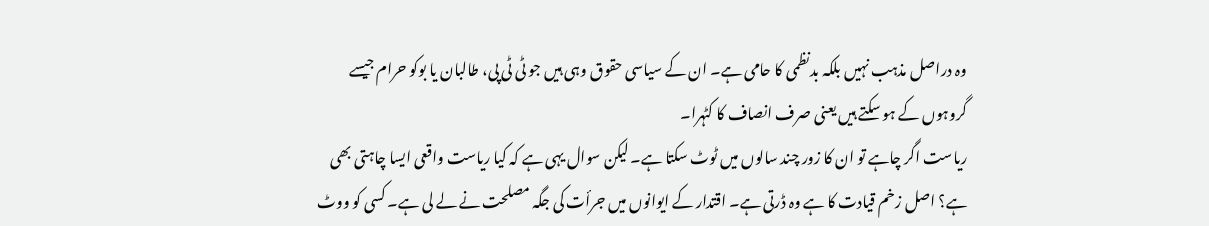وہ دراصل مذہب نہیں بلکہ بدنظمی کا حامی ہے۔ ان کے سیاسی حقوق وہی ہیں جو ٹی ٹی پی، طالبان یا بوکو حرام جیسے گروہوں کے ہو سکتے ہیں یعنی صرف انصاف کا کٹہرا۔
ریاست اگر چاہے تو ان کا زور چند سالوں میں ٹوٹ سکتا ہے۔ لیکن سوال یہی ہے کہ کیا ریاست واقعی ایسا چاہتی بھی ہے؟ اصل زخم قیادت کا ہے وہ ڈرتی ہے۔ اقتدار کے ایوانوں میں جرأت کی جگہ مصلحت نے لے لی ہے۔ کسی کو ووٹ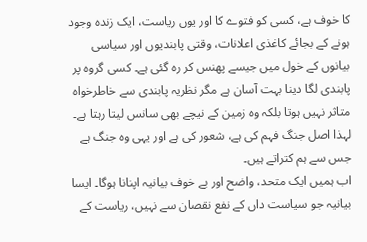کا خوف ہے، کسی کو فتوے کا اور یوں ریاست، ایک زندہ وجود ہونے کے بجائے کاغذی اعلانات، وقتی پابندیوں اور سیاسی بیانوں کے خول میں جیسے پھنس کر رہ گئی ہے۔ کسی گروہ پر پابندی لگا دینا بہت آسان ہے مگر نظریہ پابندی سے خاطرخواہ متاثر نہیں ہوتا بلکہ وہ زمین کے نیچے بھی سانس لیتا رہتا ہے۔ لہذا اصل جنگ فہم کی ہے، شعور کی ہے اور یہی وہ جنگ ہے جس سے ہم کتراتے ہیں۔
اب ہمیں ایک متحد، واضح اور بے خوف بیانیہ اپنانا ہوگا۔ ایسا بیانیہ جو سیاست داں کے نفع نقصان سے نہیں، ریاست کے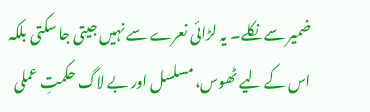ضمیر سے نکلے۔ یہ لڑائی نعرے سے نہیں جیتی جا سکتی بلکہ اس کے لیے ٹھوس، مسلسل اور بے لاگ حکمتِ عملی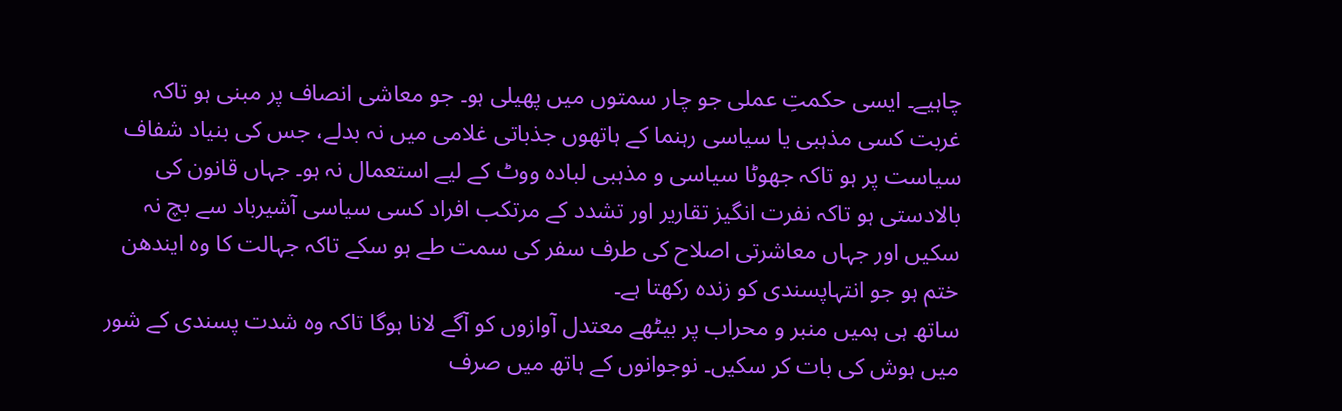چاہیے۔ ایسی حکمتِ عملی جو چار سمتوں میں پھیلی ہو۔ جو معاشی انصاف پر مبنی ہو تاکہ غربت کسی مذہبی یا سیاسی رہنما کے ہاتھوں جذباتی غلامی میں نہ بدلے، جس کی بنیاد شفاف سیاست پر ہو تاکہ جھوٹا سیاسی و مذہبی لبادہ ووٹ کے لیے استعمال نہ ہو۔ جہاں قانون کی بالادستی ہو تاکہ نفرت انگیز تقاریر اور تشدد کے مرتکب افراد کسی سیاسی آشیرباد سے بچ نہ سکیں اور جہاں معاشرتی اصلاح کی طرف سفر کی سمت طے ہو سکے تاکہ جہالت کا وہ ایندھن ختم ہو جو انتہاپسندی کو زندہ رکھتا ہے۔
ساتھ ہی ہمیں منبر و محراب پر بیٹھے معتدل آوازوں کو آگے لانا ہوگا تاکہ وہ شدت پسندی کے شور میں ہوش کی بات کر سکیں۔ نوجوانوں کے ہاتھ میں صرف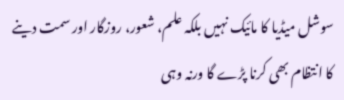سوشل میڈیا کا مائیک نہیں بلکہ علم، شعور، روزگار اور سمت دینے کا انتظام بھی کرنا پڑے گا ورنہ وہی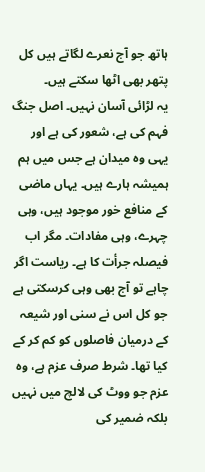ہاتھ جو آج نعرے لگاتے ہیں کل پتھر بھی اٹھا سکتے ہیں۔
یہ لڑائی آسان نہیں۔ اصل جنگ فہم کی ہے، شعور کی ہے اور یہی وہ میدان ہے جس میں ہم ہمیشہ ہارے ہیں۔ یہاں ماضی کے منافع خور موجود ہیں، وہی چہرے، وہی مفادات۔ مگر اب فیصلہ جرأت کا ہے۔ ریاست اگر چاہے تو آج بھی وہی کرسکتی ہے جو کل اس نے سنی اور شیعہ کے درمیان فاصلوں کو کم کر کے کیا تھا۔ شرط صرف عزم ہے، وہ عزم جو ووٹ کی لالچ میں نہیں بلکہ ضمیر کی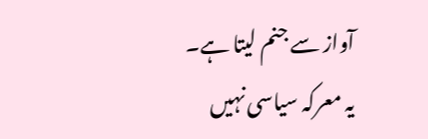آواز سے جنم لیتا ہے۔
یہ معرکہ سیاسی نہیں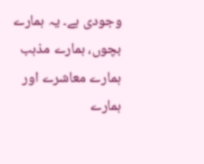وجودی ہے۔ یہ ہمارے بچوں، ہمارے مذہب ہمارے معاشرے اور ہمارے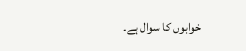خوابوں کا سوال ہے۔